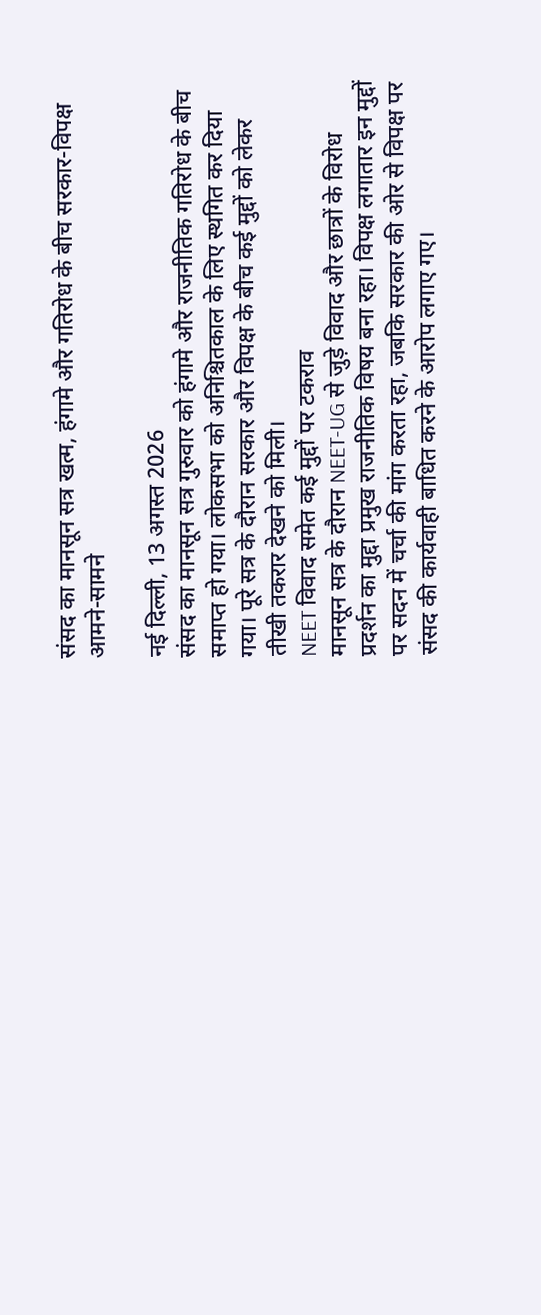संसद का मानसून सत्र खत्म, हंगामे और गतिरोध के बीच सरकार-विपक्ष आमने-सामने

नई दिल्ली, 13 अगस्त 2026
संसद का मानसून सत्र गुरुवार को हंगामे और राजनीतिक गतिरोध के बीच समाप्त हो गया। लोकसभा को अनिश्चितकाल के लिए स्थगित कर दिया गया। पूरे सत्र के दौरान सरकार और विपक्ष के बीच कई मुद्दों को लेकर तीखी तकरार देखने को मिली।
NEET विवाद समेत कई मुद्दों पर टकराव
मानसून सत्र के दौरान NEET-UG से जुड़े विवाद और छात्रों के विरोध प्रदर्शन का मुद्दा प्रमुख राजनीतिक विषय बना रहा। विपक्ष लगातार इन मुद्दों पर सदन में चर्चा की मांग करता रहा, जबकि सरकार की ओर से विपक्ष पर संसद की कार्यवाही बाधित करने के आरोप लगाए गए।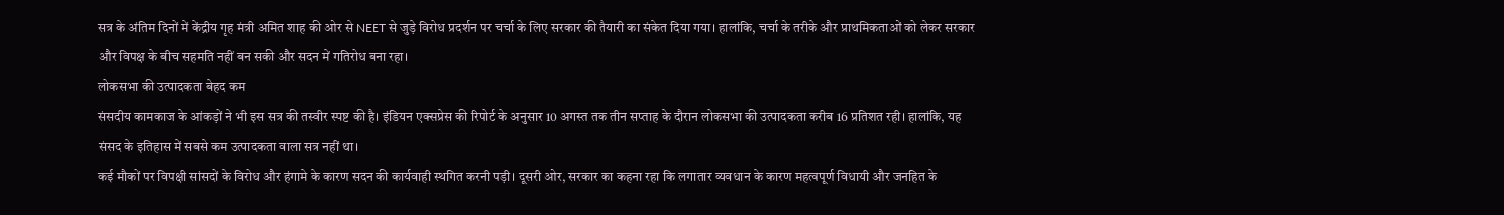सत्र के अंतिम दिनों में केंद्रीय गृह मंत्री अमित शाह की ओर से NEET से जुड़े विरोध प्रदर्शन पर चर्चा के लिए सरकार की तैयारी का संकेत दिया गया। हालांकि, चर्चा के तरीके और प्राथमिकताओं को लेकर सरकार और विपक्ष के बीच सहमति नहीं बन सकी और सदन में गतिरोध बना रहा।
लोकसभा की उत्पादकता बेहद कम
संसदीय कामकाज के आंकड़ों ने भी इस सत्र की तस्वीर स्पष्ट की है। इंडियन एक्सप्रेस की रिपोर्ट के अनुसार 10 अगस्त तक तीन सप्ताह के दौरान लोकसभा की उत्पादकता करीब 16 प्रतिशत रही। हालांकि, यह संसद के इतिहास में सबसे कम उत्पादकता वाला सत्र नहीं था।
कई मौकों पर विपक्षी सांसदों के विरोध और हंगामे के कारण सदन की कार्यवाही स्थगित करनी पड़ी। दूसरी ओर, सरकार का कहना रहा कि लगातार व्यवधान के कारण महत्वपूर्ण विधायी और जनहित के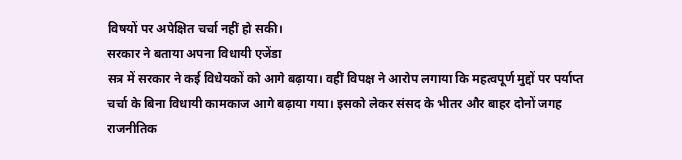विषयों पर अपेक्षित चर्चा नहीं हो सकी।
सरकार ने बताया अपना विधायी एजेंडा
सत्र में सरकार ने कई विधेयकों को आगे बढ़ाया। वहीं विपक्ष ने आरोप लगाया कि महत्वपूर्ण मुद्दों पर पर्याप्त चर्चा के बिना विधायी कामकाज आगे बढ़ाया गया। इसको लेकर संसद के भीतर और बाहर दोनों जगह राजनीतिक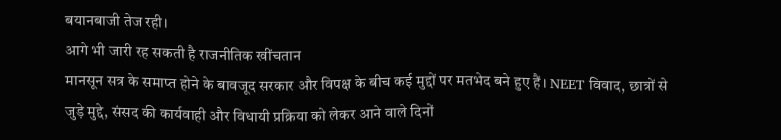बयानबाजी तेज रही।
आगे भी जारी रह सकती है राजनीतिक खींचतान
मानसून सत्र के समाप्त होने के बावजूद सरकार और विपक्ष के बीच कई मुद्दों पर मतभेद बने हुए हैं। NEET विवाद, छात्रों से जुड़े मुद्दे, संसद की कार्यवाही और विधायी प्रक्रिया को लेकर आने वाले दिनों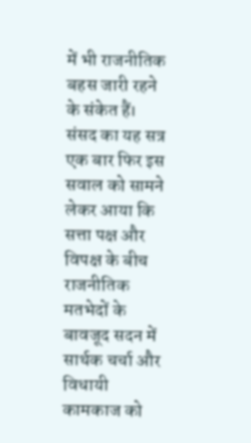में भी राजनीतिक बहस जारी रहने के संकेत हैं।
संसद का यह सत्र एक बार फिर इस सवाल को सामने लेकर आया कि सत्ता पक्ष और विपक्ष के बीच राजनीतिक मतभेदों के बावजूद सदन में सार्थक चर्चा और विधायी कामकाज को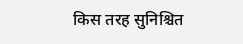किस तरह सुनिश्चित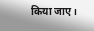किया जाए।